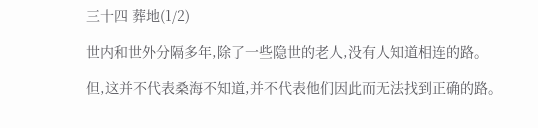三十四 葬地(1/2)

世内和世外分隔多年,除了一些隐世的老人,没有人知道相连的路。

但,这并不代表桑海不知道,并不代表他们因此而无法找到正确的路。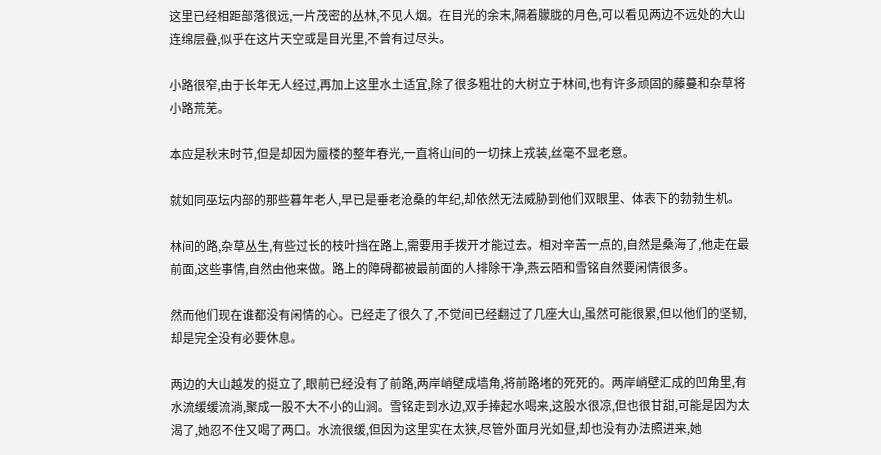这里已经相距部落很远,一片茂密的丛林,不见人烟。在目光的余末,隔着朦胧的月色,可以看见两边不远处的大山连绵层叠,似乎在这片天空或是目光里,不曾有过尽头。

小路很窄,由于长年无人经过,再加上这里水土适宜,除了很多粗壮的大树立于林间,也有许多顽固的藤蔓和杂草将小路荒芜。

本应是秋末时节,但是却因为蜃楼的整年春光,一直将山间的一切抹上戎装,丝毫不显老意。

就如同巫坛内部的那些暮年老人,早已是垂老沧桑的年纪,却依然无法威胁到他们双眼里、体表下的勃勃生机。

林间的路,杂草丛生,有些过长的枝叶挡在路上,需要用手拨开才能过去。相对辛苦一点的,自然是桑海了,他走在最前面,这些事情,自然由他来做。路上的障碍都被最前面的人排除干净,燕云陌和雪铭自然要闲情很多。

然而他们现在谁都没有闲情的心。已经走了很久了,不觉间已经翻过了几座大山,虽然可能很累,但以他们的坚韧,却是完全没有必要休息。

两边的大山越发的挺立了,眼前已经没有了前路,两岸峭壁成墙角,将前路堵的死死的。两岸峭壁汇成的凹角里,有水流缓缓流淌,聚成一股不大不小的山涧。雪铭走到水边,双手捧起水喝来,这股水很凉,但也很甘甜,可能是因为太渴了,她忍不住又喝了两口。水流很缓,但因为这里实在太狭,尽管外面月光如昼,却也没有办法照进来,她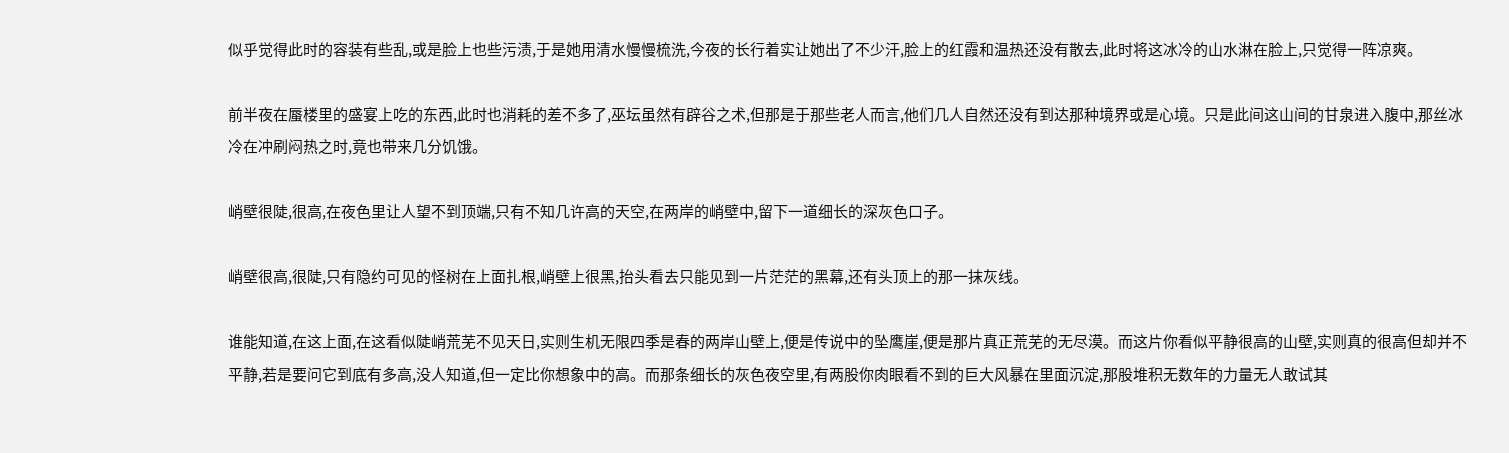似乎觉得此时的容装有些乱,或是脸上也些污渍,于是她用清水慢慢梳洗,今夜的长行着实让她出了不少汗,脸上的红霞和温热还没有散去,此时将这冰冷的山水淋在脸上,只觉得一阵凉爽。

前半夜在蜃楼里的盛宴上吃的东西,此时也消耗的差不多了,巫坛虽然有辟谷之术,但那是于那些老人而言,他们几人自然还没有到达那种境界或是心境。只是此间这山间的甘泉进入腹中,那丝冰冷在冲刷闷热之时,竟也带来几分饥饿。

峭壁很陡,很高,在夜色里让人望不到顶端,只有不知几许高的天空,在两岸的峭壁中,留下一道细长的深灰色口子。

峭壁很高,很陡,只有隐约可见的怪树在上面扎根,峭壁上很黑,抬头看去只能见到一片茫茫的黑幕,还有头顶上的那一抹灰线。

谁能知道,在这上面,在这看似陡峭荒芜不见天日,实则生机无限四季是春的两岸山壁上,便是传说中的坠鹰崖,便是那片真正荒芜的无尽漠。而这片你看似平静很高的山壁,实则真的很高但却并不平静,若是要问它到底有多高,没人知道,但一定比你想象中的高。而那条细长的灰色夜空里,有两股你肉眼看不到的巨大风暴在里面沉淀,那股堆积无数年的力量无人敢试其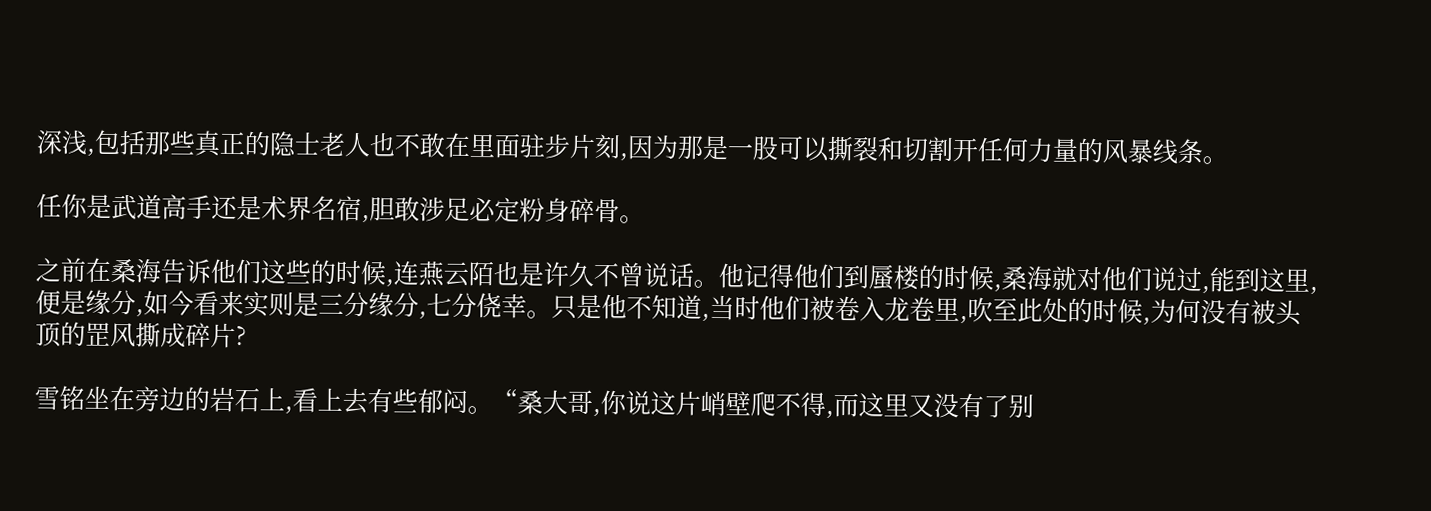深浅,包括那些真正的隐士老人也不敢在里面驻步片刻,因为那是一股可以撕裂和切割开任何力量的风暴线条。

任你是武道高手还是术界名宿,胆敢涉足必定粉身碎骨。

之前在桑海告诉他们这些的时候,连燕云陌也是许久不曾说话。他记得他们到蜃楼的时候,桑海就对他们说过,能到这里,便是缘分,如今看来实则是三分缘分,七分侥幸。只是他不知道,当时他们被卷入龙卷里,吹至此处的时候,为何没有被头顶的罡风撕成碎片?

雪铭坐在旁边的岩石上,看上去有些郁闷。“桑大哥,你说这片峭壁爬不得,而这里又没有了别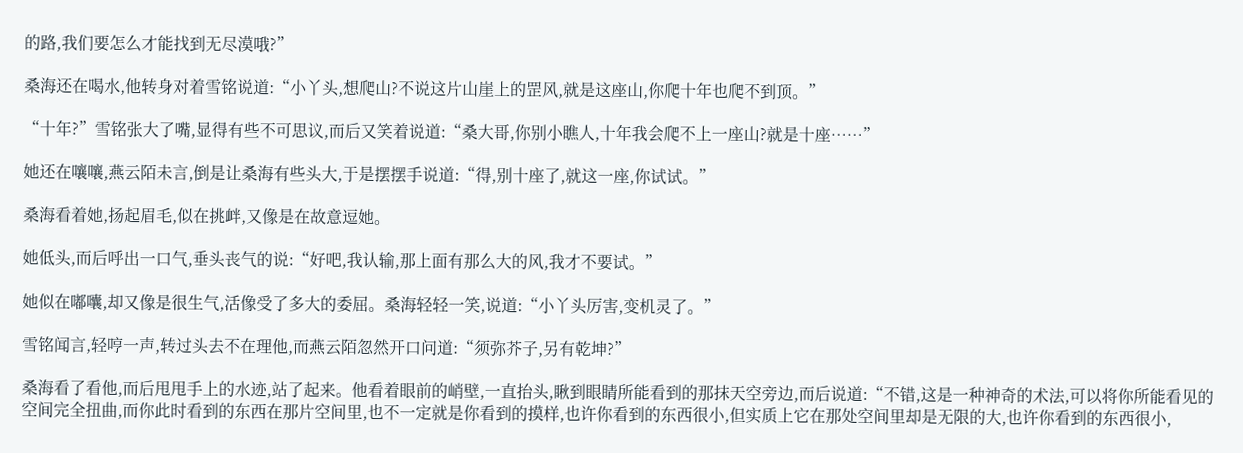的路,我们要怎么才能找到无尽漠哦?”

桑海还在喝水,他转身对着雪铭说道:“小丫头,想爬山?不说这片山崖上的罡风,就是这座山,你爬十年也爬不到顶。”

“十年?”雪铭张大了嘴,显得有些不可思议,而后又笑着说道:“桑大哥,你别小瞧人,十年我会爬不上一座山?就是十座……”

她还在嚷嚷,燕云陌未言,倒是让桑海有些头大,于是摆摆手说道:“得,别十座了,就这一座,你试试。”

桑海看着她,扬起眉毛,似在挑衅,又像是在故意逗她。

她低头,而后呼出一口气,垂头丧气的说:“好吧,我认输,那上面有那么大的风,我才不要试。”

她似在嘟囔,却又像是很生气,活像受了多大的委屈。桑海轻轻一笑,说道:“小丫头厉害,变机灵了。”

雪铭闻言,轻哼一声,转过头去不在理他,而燕云陌忽然开口问道:“须弥芥子,另有乾坤?”

桑海看了看他,而后甩甩手上的水迹,站了起来。他看着眼前的峭壁,一直抬头,瞅到眼睛所能看到的那抹天空旁边,而后说道:“不错,这是一种神奇的术法,可以将你所能看见的空间完全扭曲,而你此时看到的东西在那片空间里,也不一定就是你看到的摸样,也许你看到的东西很小,但实质上它在那处空间里却是无限的大,也许你看到的东西很小,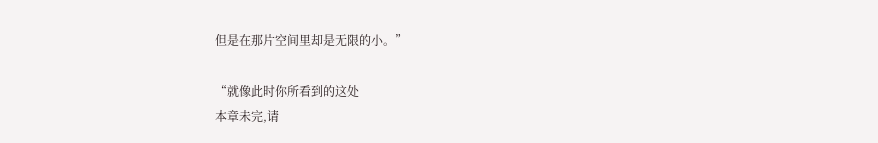但是在那片空间里却是无限的小。”

“就像此时你所看到的这处
本章未完,请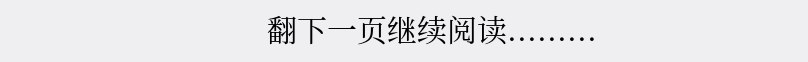翻下一页继续阅读.........